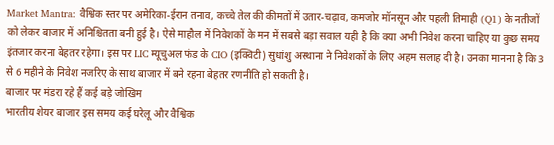Market Mantra: वैश्विक स्तर पर अमेरिका-ईरान तनाव, कच्चे तेल की कीमतों में उतार-चढ़ाव, कमजोर मॉनसून और पहली तिमाही (Q1) के नतीजों को लेकर बाजार में अनिश्चितता बनी हुई है। ऐसे माहौल में निवेशकों के मन में सबसे बड़ा सवाल यही है कि क्या अभी निवेश करना चाहिए या कुछ समय इंतजार करना बेहतर रहेगा। इस पर LIC म्यूचुअल फंड के CIO (इक्विटी) सुधांशु अस्थाना ने निवेशकों के लिए अहम सलाह दी है। उनका मानना है कि 3 से 6 महीने के निवेश नजरिए के साथ बाजार में बने रहना बेहतर रणनीति हो सकती है।
बाजार पर मंडरा रहे हैं कई बड़े जोखिम
भारतीय शेयर बाजार इस समय कई घरेलू और वैश्विक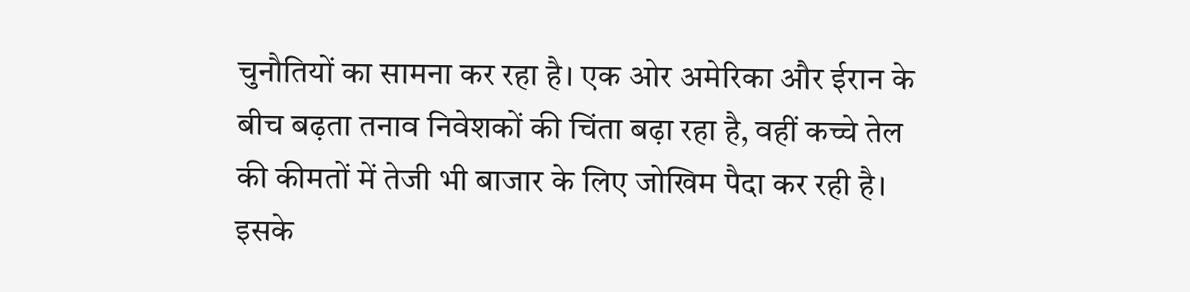चुनौतियों का सामना कर रहा है। एक ओर अमेरिका और ईरान के बीच बढ़ता तनाव निवेशकों की चिंता बढ़ा रहा है, वहीं कच्चे तेल की कीमतों में तेजी भी बाजार के लिए जोखिम पैदा कर रही है। इसके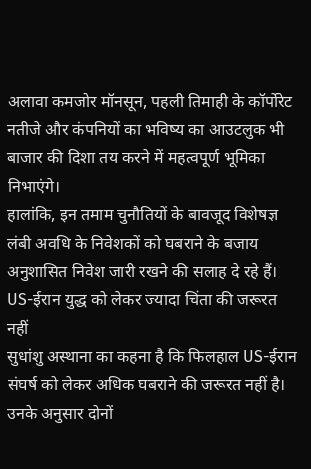अलावा कमजोर मॉनसून, पहली तिमाही के कॉर्पोरेट नतीजे और कंपनियों का भविष्य का आउटलुक भी बाजार की दिशा तय करने में महत्वपूर्ण भूमिका निभाएंगे।
हालांकि, इन तमाम चुनौतियों के बावजूद विशेषज्ञ लंबी अवधि के निवेशकों को घबराने के बजाय अनुशासित निवेश जारी रखने की सलाह दे रहे हैं।
US-ईरान युद्ध को लेकर ज्यादा चिंता की जरूरत नहीं
सुधांशु अस्थाना का कहना है कि फिलहाल US-ईरान संघर्ष को लेकर अधिक घबराने की जरूरत नहीं है। उनके अनुसार दोनों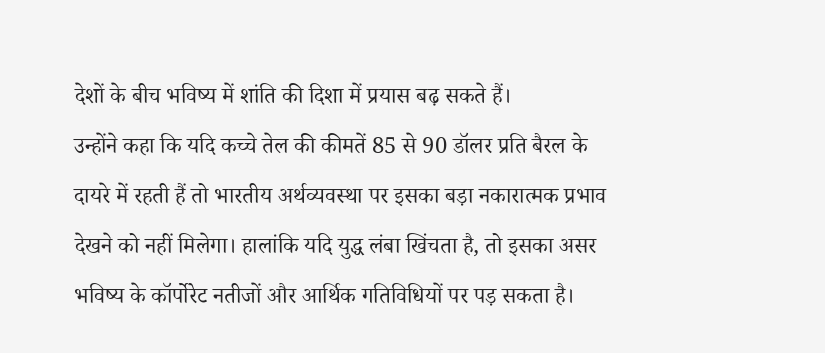देशों के बीच भविष्य में शांति की दिशा में प्रयास बढ़ सकते हैं।
उन्होंने कहा कि यदि कच्चे तेल की कीमतें 85 से 90 डॉलर प्रति बैरल के दायरे में रहती हैं तो भारतीय अर्थव्यवस्था पर इसका बड़ा नकारात्मक प्रभाव देखने को नहीं मिलेगा। हालांकि यदि युद्ध लंबा खिंचता है, तो इसका असर भविष्य के कॉर्पोरेट नतीजों और आर्थिक गतिविधियों पर पड़ सकता है।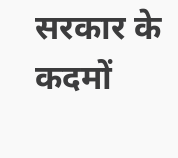सरकार के कदमों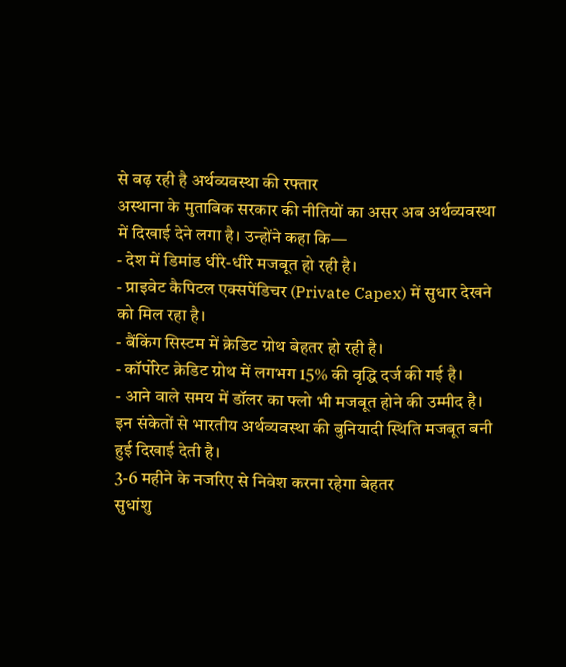से बढ़ रही है अर्थव्यवस्था की रफ्तार
अस्थाना के मुताबिक सरकार की नीतियों का असर अब अर्थव्यवस्था में दिखाई देने लगा है। उन्होंने कहा कि—
- देश में डिमांड धीरे-धीरे मजबूत हो रही है।
- प्राइवेट कैपिटल एक्सपेंडिचर (Private Capex) में सुधार देखने को मिल रहा है।
- बैंकिंग सिस्टम में क्रेडिट ग्रोथ बेहतर हो रही है।
- कॉर्पोरेट क्रेडिट ग्रोथ में लगभग 15% की वृद्धि दर्ज की गई है।
- आने वाले समय में डॉलर का फ्लो भी मजबूत होने की उम्मीद है।
इन संकेतों से भारतीय अर्थव्यवस्था की बुनियादी स्थिति मजबूत बनी हुई दिखाई देती है।
3-6 महीने के नजरिए से निवेश करना रहेगा बेहतर
सुधांशु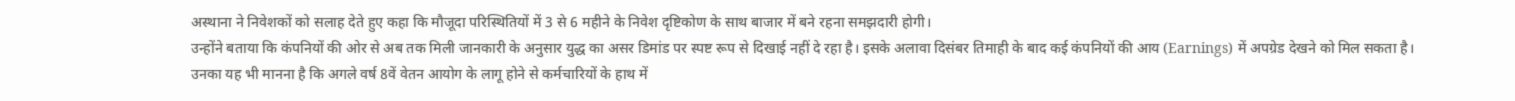अस्थाना ने निवेशकों को सलाह देते हुए कहा कि मौजूदा परिस्थितियों में 3 से 6 महीने के निवेश दृष्टिकोण के साथ बाजार में बने रहना समझदारी होगी।
उन्होंने बताया कि कंपनियों की ओर से अब तक मिली जानकारी के अनुसार युद्ध का असर डिमांड पर स्पष्ट रूप से दिखाई नहीं दे रहा है। इसके अलावा दिसंबर तिमाही के बाद कई कंपनियों की आय (Earnings) में अपग्रेड देखने को मिल सकता है।
उनका यह भी मानना है कि अगले वर्ष 8वें वेतन आयोग के लागू होने से कर्मचारियों के हाथ में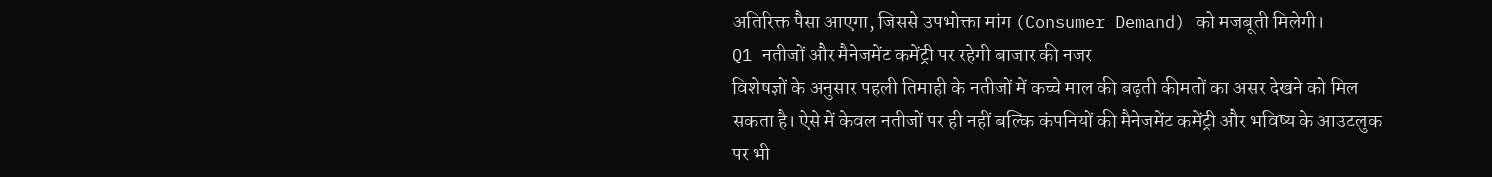अतिरिक्त पैसा आएगा, जिससे उपभोक्ता मांग (Consumer Demand) को मजबूती मिलेगी।
Q1 नतीजों और मैनेजमेंट कमेंट्री पर रहेगी बाजार की नजर
विशेषज्ञों के अनुसार पहली तिमाही के नतीजों में कच्चे माल की बढ़ती कीमतों का असर देखने को मिल सकता है। ऐसे में केवल नतीजों पर ही नहीं बल्कि कंपनियों की मैनेजमेंट कमेंट्री और भविष्य के आउटलुक पर भी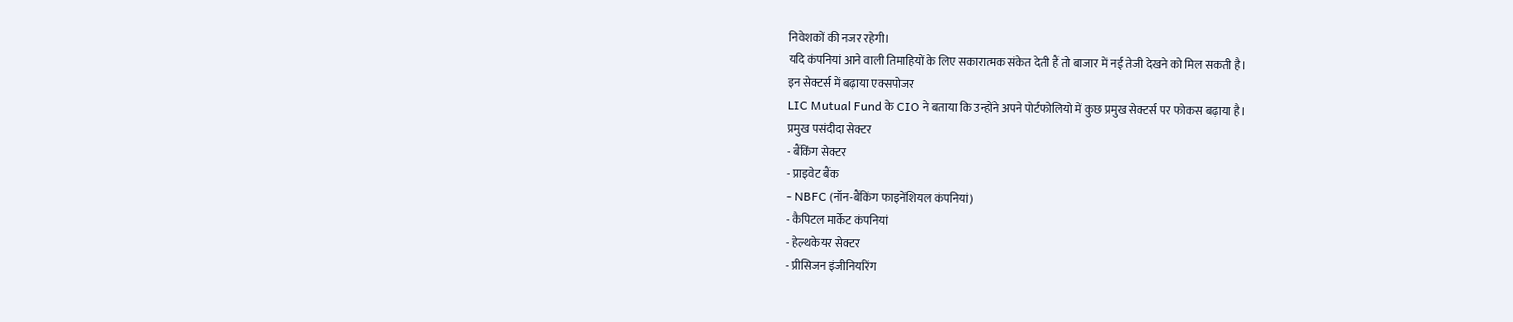निवेशकों की नजर रहेगी।
यदि कंपनियां आने वाली तिमाहियों के लिए सकारात्मक संकेत देती हैं तो बाजार में नई तेजी देखने को मिल सकती है।
इन सेक्टर्स में बढ़ाया एक्सपोजर
LIC Mutual Fund के CIO ने बताया कि उन्होंने अपने पोर्टफोलियो में कुछ प्रमुख सेक्टर्स पर फोकस बढ़ाया है।
प्रमुख पसंदीदा सेक्टर
- बैंकिंग सेक्टर
- प्राइवेट बैंक
- NBFC (नॉन-बैंकिंग फाइनेंशियल कंपनियां)
- कैपिटल मार्केट कंपनियां
- हेल्थकेयर सेक्टर
- प्रीसिजन इंजीनियरिंग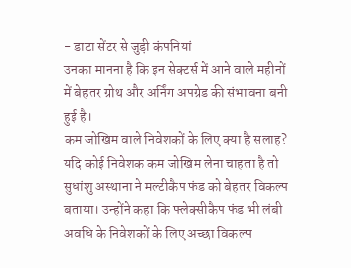- डाटा सेंटर से जुड़ी कंपनियां
उनका मानना है कि इन सेक्टर्स में आने वाले महीनों में बेहतर ग्रोथ और अर्निंग अपग्रेड की संभावना बनी हुई है।
कम जोखिम वाले निवेशकों के लिए क्या है सलाह?
यदि कोई निवेशक कम जोखिम लेना चाहता है तो सुधांशु अस्थाना ने मल्टीकैप फंड को बेहतर विकल्प बताया। उन्होंने कहा कि फ्लेक्सीकैप फंड भी लंबी अवधि के निवेशकों के लिए अच्छा विकल्प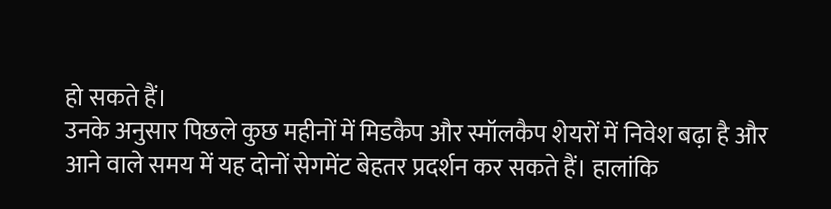हो सकते हैं।
उनके अनुसार पिछले कुछ महीनों में मिडकैप और स्मॉलकैप शेयरों में निवेश बढ़ा है और आने वाले समय में यह दोनों सेगमेंट बेहतर प्रदर्शन कर सकते हैं। हालांकि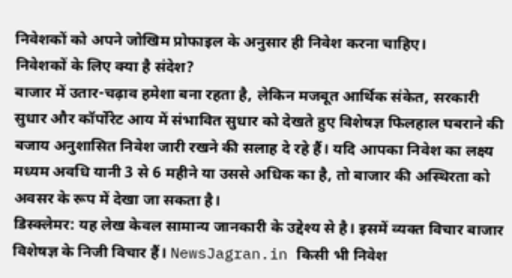निवेशकों को अपने जोखिम प्रोफाइल के अनुसार ही निवेश करना चाहिए।
निवेशकों के लिए क्या है संदेश?
बाजार में उतार-चढ़ाव हमेशा बना रहता है, लेकिन मजबूत आर्थिक संकेत, सरकारी सुधार और कॉर्पोरेट आय में संभावित सुधार को देखते हुए विशेषज्ञ फिलहाल घबराने की बजाय अनुशासित निवेश जारी रखने की सलाह दे रहे हैं। यदि आपका निवेश का लक्ष्य मध्यम अवधि यानी 3 से 6 महीने या उससे अधिक का है, तो बाजार की अस्थिरता को अवसर के रूप में देखा जा सकता है।
डिस्क्लेमर: यह लेख केवल सामान्य जानकारी के उद्देश्य से है। इसमें व्यक्त विचार बाजार विशेषज्ञ के निजी विचार हैं। NewsJagran.in किसी भी निवेश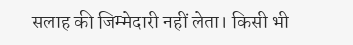सलाह की जिम्मेदारी नहीं लेता। किसी भी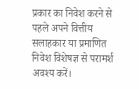प्रकार का निवेश करने से पहले अपने वित्तीय सलाहकार या प्रमाणित निवेश विशेषज्ञ से परामर्श अवश्य करें।